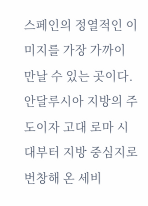스페인의 정열적인 이미지를 가장 가까이 만날 수 있는 곳이다. 안달루시아 지방의 주도이자 고대 로마 시대부터 지방 중심지로 번창해 온 세비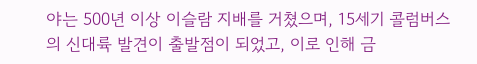야는 500년 이상 이슬람 지배를 거쳤으며, 15세기 콜럼버스의 신대륙 발견이 출발점이 되었고, 이로 인해 금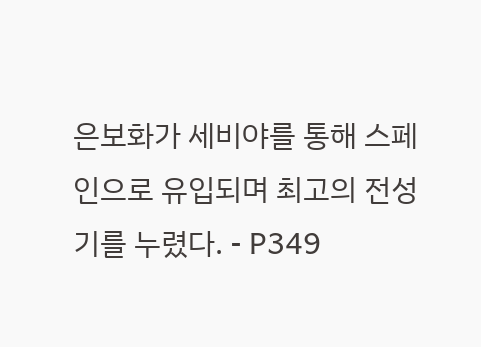은보화가 세비야를 통해 스페인으로 유입되며 최고의 전성기를 누렸다. - P349